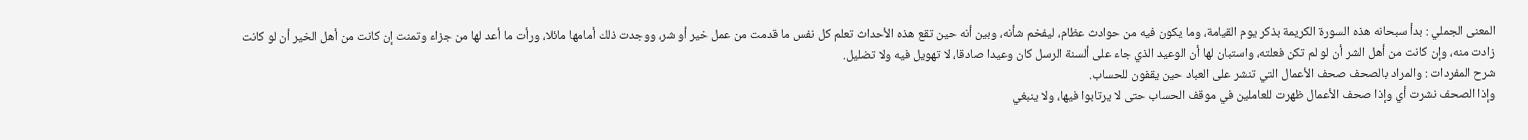المعنى الجملي : بدأ سبحانه هذه السورة الكريمة بذكر يوم القيامة، وما يكون فيه من حوادث عظام، ليفخم شأنه، وبين أنه حين تقع هذه الأحداث تعلم كل نفس ما قدمت من عمل خير أو شر، ووجدت ذلك أمامها مائلا، ورأت ما أعد لها من جزاء وتمنت إن كانت من أهل الخير أن لو كانت زادت منه، وإن كانت من أهل الشر أن لو لم تكن فعلته، واستبان لها أن الوعيد الذي جاء على ألسنة الرسل كان وعيدا صادقا، لا تهويل فيه ولا تضليل.
شرح المفردات : والمراد بالصحف صحف الأعمال التي تنشر على العباد حين يقفون للحساب.
وإذا الصحف نشرت أي وإذا صحف الأعمال ظهرت للعاملين في موقف الحساب حتى لا يرتابوا فيها، ولا ينبغي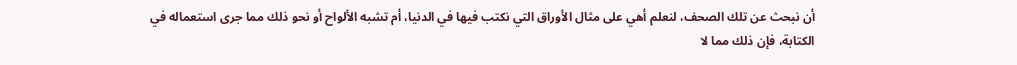أن نبحث عن تلك الصحف، لنعلم أهي على مثال الأوراق التي نكتب فيها في الدنيا، أم تشبه الألواح أو نحو ذلك مما جرى استعماله في الكتابة، فإن ذلك مما لا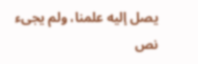يصل إليه علمنا، ولم يجىء نص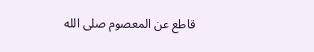قاطع عن المعصوم صلى الله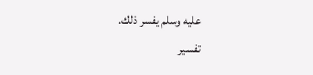عليه وسلم يفسر ذلك.
تفسير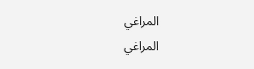المراغي
المراغي